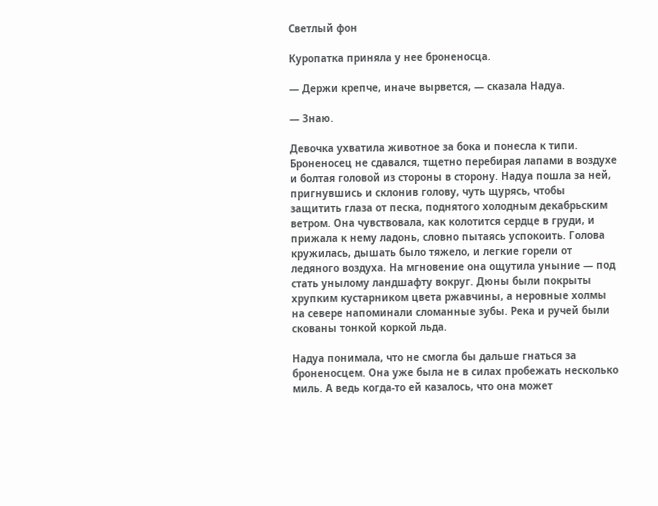Светлый фон

Куропатка приняла у нее броненосца.

— Держи крепче, иначе вырвется, — сказала Надуа.

— Знаю.

Девочка ухватила животное за бока и понесла к типи. Броненосец не сдавался, тщетно перебирая лапами в воздухе и болтая головой из стороны в сторону. Надуа пошла за ней, пригнувшись и склонив голову, чуть щурясь, чтобы защитить глаза от песка, поднятого холодным декабрьским ветром. Она чувствовала, как колотится сердце в груди, и прижала к нему ладонь, словно пытаясь успокоить. Голова кружилась, дышать было тяжело, и легкие горели от ледяного воздуха. На мгновение она ощутила уныние — под стать унылому ландшафту вокруг. Дюны были покрыты хрупким кустарником цвета ржавчины, а неровные холмы на севере напоминали сломанные зубы. Река и ручей были скованы тонкой коркой льда.

Надуа понимала, что не смогла бы дальше гнаться за броненосцем. Она уже была не в силах пробежать несколько миль. А ведь когда-то ей казалось, что она может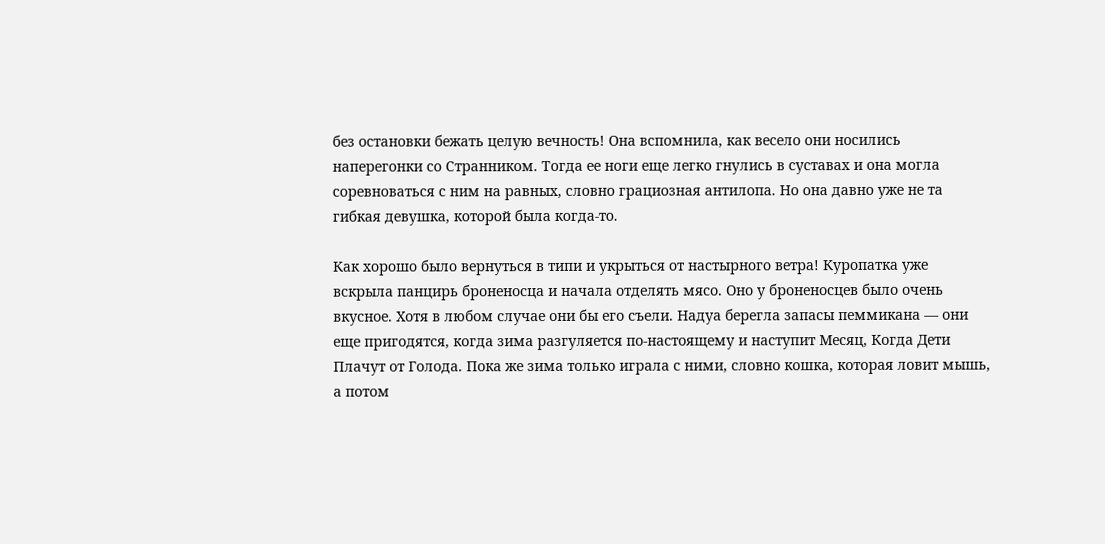без остановки бежать целую вечность! Она вспомнила, как весело они носились наперегонки со Странником. Тогда ее ноги еще легко гнулись в суставах и она могла соревноваться с ним на равных, словно грациозная антилопа. Но она давно уже не та гибкая девушка, которой была когда-то.

Как хорошо было вернуться в типи и укрыться от настырного ветра! Куропатка уже вскрыла панцирь броненосца и начала отделять мясо. Оно у броненосцев было очень вкусное. Хотя в любом случае они бы его съели. Надуа берегла запасы пеммикана — они еще пригодятся, когда зима разгуляется по-настоящему и наступит Месяц, Когда Дети Плачут от Голода. Пока же зима только играла с ними, словно кошка, которая ловит мышь, а потом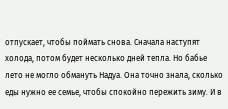отпускает, чтобы поймать снова. Сначала наступят холода, потом будет несколько дней тепла. Но бабье лето не могло обмануть Надуа. Она точно знала, сколько еды нужно ее семье, чтобы спокойно пережить зиму. И в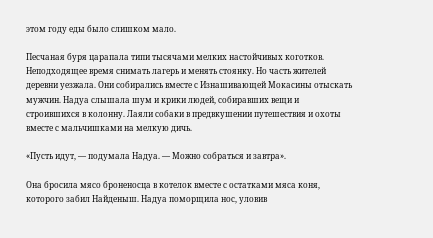этом году еды было слишком мало.

Песчаная буря царапала типи тысячами мелких настойчивых коготков. Неподходящее время снимать лагерь и менять стоянку. Но часть жителей деревни уезжала. Они собирались вместе с Изнашивающей Мокасины отыскать мужчин. Надуа слышала шум и крики людей, собиравших вещи и строившихся в колонну. Лаяли собаки в предвкушении путешествия и охоты вместе с мальчишками на мелкую дичь.

«Пусть идут, — подумала Надуа. — Можно собраться и завтра».

Она бросила мясо броненосца в котелок вместе с остатками мяса коня, которого забил Найденыш. Надуа поморщила нос, уловив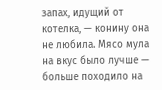запах, идущий от котелка, — конину она не любила. Мясо мула на вкус было лучше — больше походило на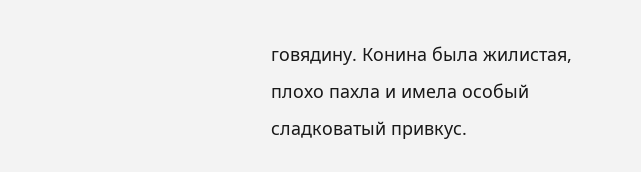говядину. Конина была жилистая, плохо пахла и имела особый сладковатый привкус.